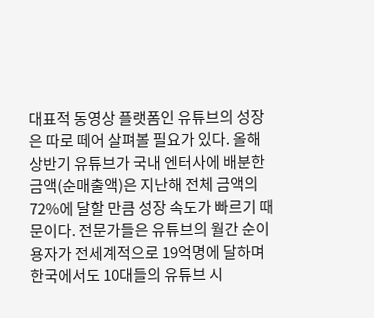대표적 동영상 플랫폼인 유튜브의 성장은 따로 떼어 살펴볼 필요가 있다. 올해 상반기 유튜브가 국내 엔터사에 배분한 금액(순매출액)은 지난해 전체 금액의 72%에 달할 만큼 성장 속도가 빠르기 때문이다. 전문가들은 유튜브의 월간 순이용자가 전세계적으로 19억명에 달하며 한국에서도 10대들의 유튜브 시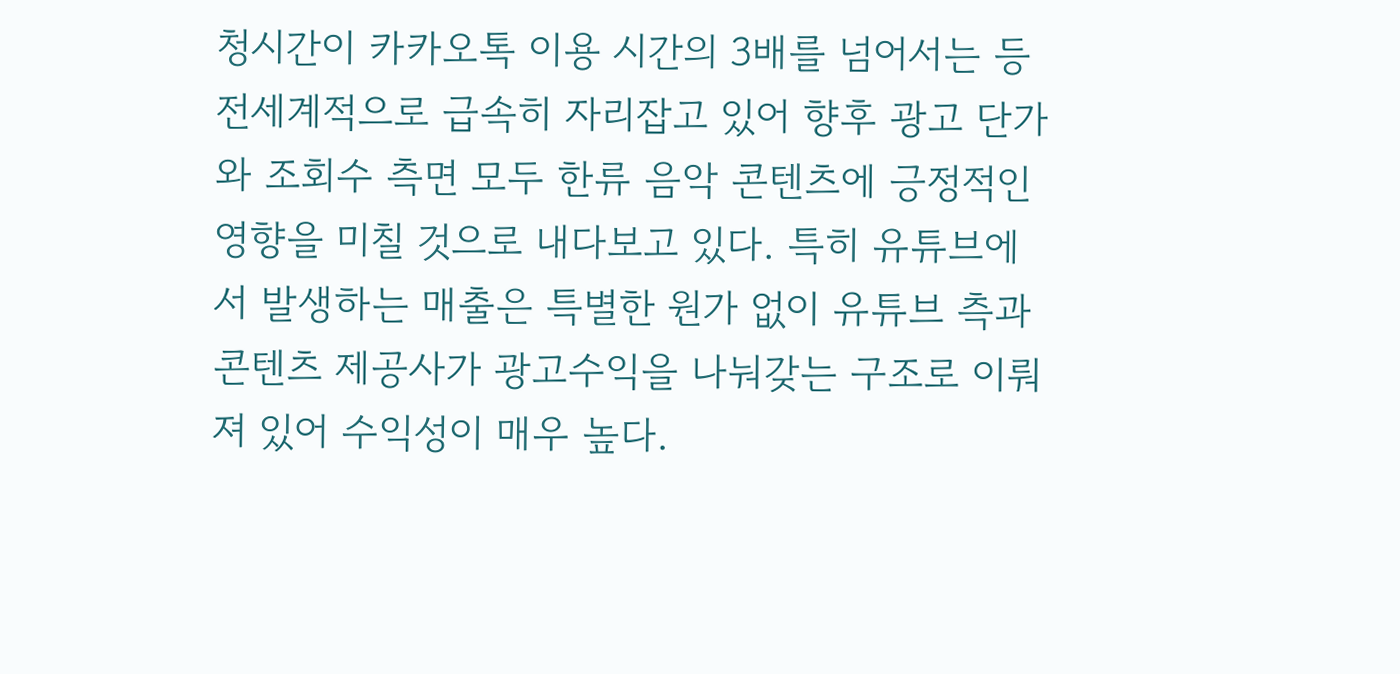청시간이 카카오톡 이용 시간의 3배를 넘어서는 등 전세계적으로 급속히 자리잡고 있어 향후 광고 단가와 조회수 측면 모두 한류 음악 콘텐츠에 긍정적인 영향을 미칠 것으로 내다보고 있다. 특히 유튜브에서 발생하는 매출은 특별한 원가 없이 유튜브 측과 콘텐츠 제공사가 광고수익을 나눠갖는 구조로 이뤄져 있어 수익성이 매우 높다.